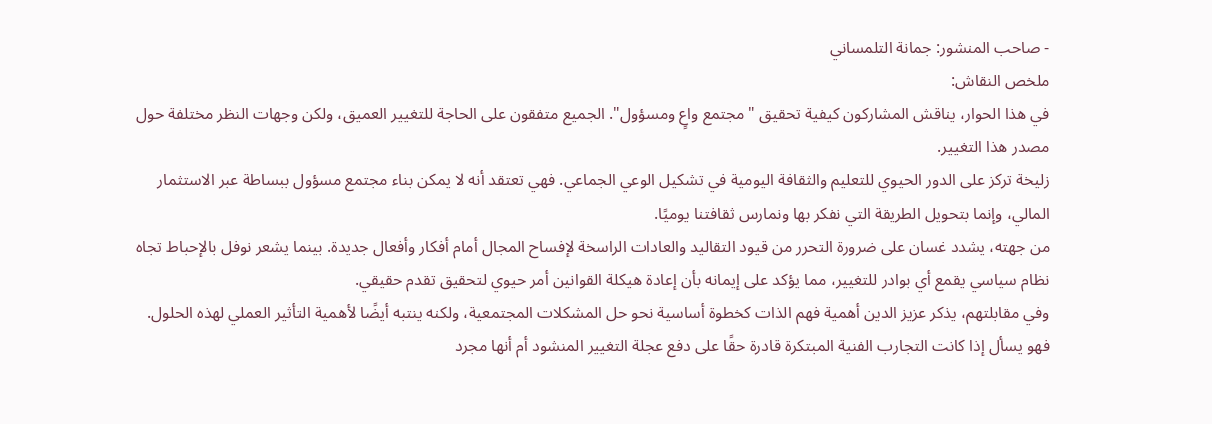- صاحب المنشور: جمانة التلمساني
ملخص النقاش:
في هذا الحوار، يناقش المشاركون كيفية تحقيق "مجتمع واعٍ ومسؤول". الجميع متفقون على الحاجة للتغيير العميق، ولكن وجهات النظر مختلفة حول مصدر هذا التغيير.
زليخة تركز على الدور الحيوي للتعليم والثقافة اليومية في تشكيل الوعي الجماعي. فهي تعتقد أنه لا يمكن بناء مجتمع مسؤول ببساطة عبر الاستثمار المالي، وإنما بتحويل الطريقة التي نفكر بها ونمارس ثقافتنا يوميًا.
من جهته، يشدد غسان على ضرورة التحرر من قيود التقاليد والعادات الراسخة لإفساح المجال أمام أفكار وأفعال جديدة. بينما يشعر نوفل بالإحباط تجاه نظام سياسي يقمع أي بوادر للتغيير، مما يؤكد على إيمانه بأن إعادة هيكلة القوانين أمر حيوي لتحقيق تقدم حقيقي.
وفي مقابلتهم، يذكر عزيز الدين أهمية فهم الذات كخطوة أساسية نحو حل المشكلات المجتمعية، ولكنه ينتبه أيضًا لأهمية التأثير العملي لهذه الحلول. فهو يسأل إذا كانت التجارب الفنية المبتكرة قادرة حقًا على دفع عجلة التغيير المنشود أم أنها مجرد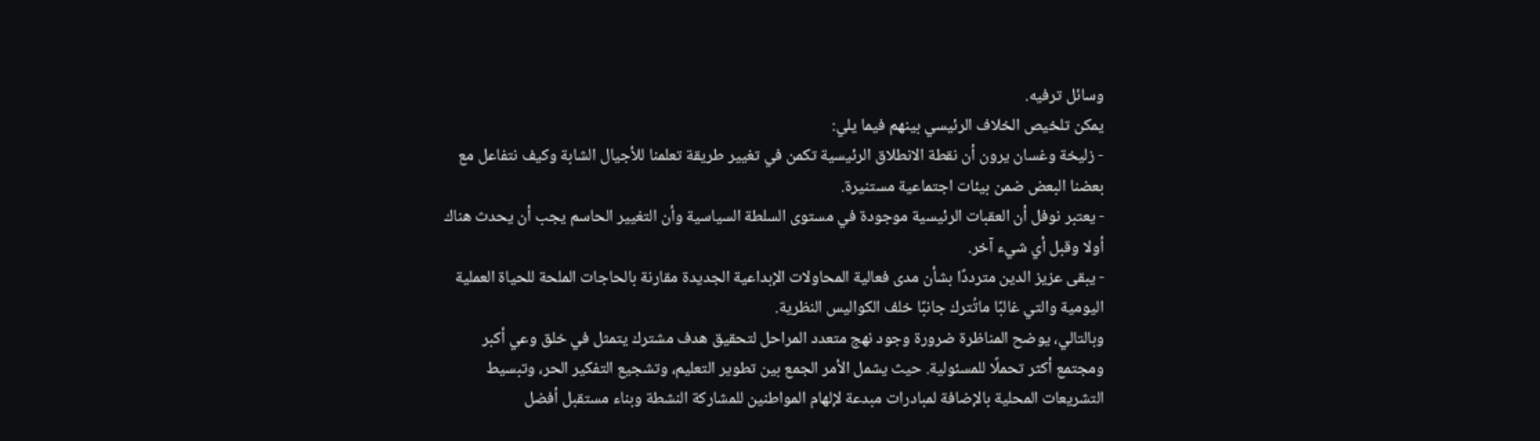وسائل ترفيه.
يمكن تلخيص الخلاف الرئيسي بينهم فيما يلي:
- زليخة وغسان يرون أن نقطة الانطلاق الرئيسية تكمن في تغيير طريقة تعلمنا للأجيال الشابة وكيف نتفاعل مع بعضنا البعض ضمن بيئات اجتماعية مستنيرة.
- يعتبر نوفل أن العقبات الرئيسية موجودة في مستوى السلطة السياسية وأن التغيير الحاسم يجب أن يحدث هناك أولا وقبل أي شيء آخر.
- يبقى عزيز الدين مترددًا بشأن مدى فعالية المحاولات الإبداعية الجديدة مقارنة بالحاجات الملحة للحياة العملية اليومية والتي غالبًا ماتُترك جانبًا خلف الكواليس النظرية.
وبالتالي، يوضح المناظرة ضرورة وجود نهج متعدد المراحل لتحقيق هدف مشترك يتمثل في خلق وعي أكبر ومجتمع أكثر تحملًا للمسئولية. حيث يشمل الأمر الجمع بين تطوير التعليم، وتشجيع التفكير الحر، وتبسيط التشريعات المحلية بالإضافة لمبادرات مبدعة لإلهام المواطنين للمشاركة النشطة وبناء مستقبل أفضل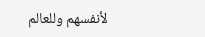لأنفسهم وللعالم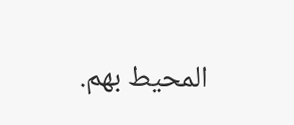المحيط بهم.